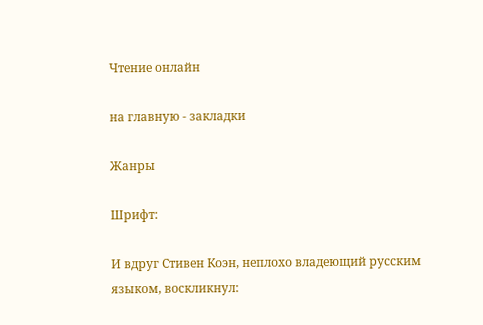Чтение онлайн

на главную - закладки

Жанры

Шрифт:

И вдруг Стивен Коэн, неплохо владеющий русским языком, воскликнул: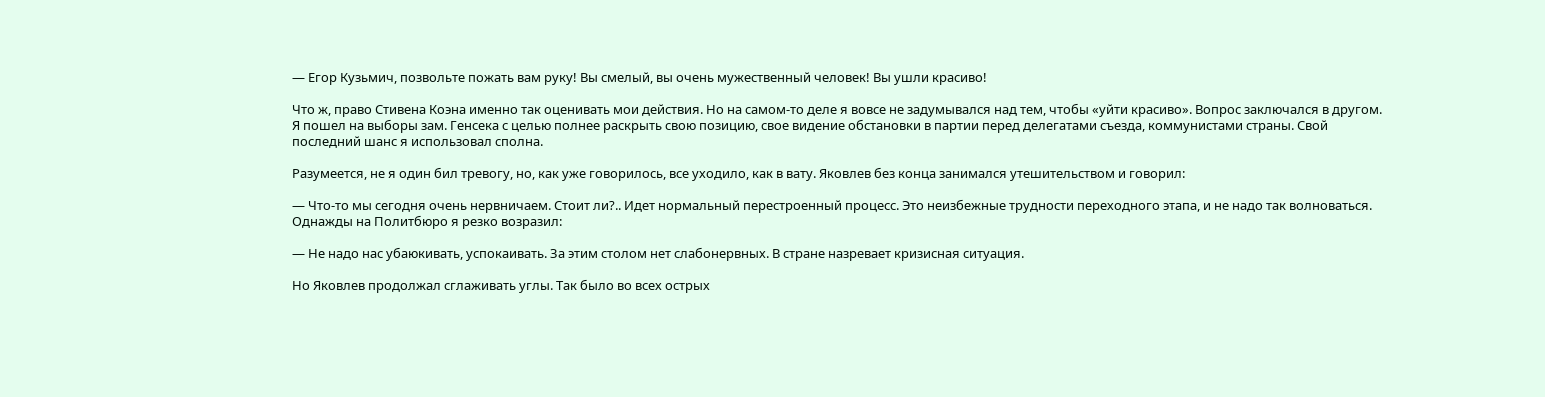— Егор Кузьмич, позвольте пожать вам руку! Вы смелый, вы очень мужественный человек! Вы ушли красиво!

Что ж, право Стивена Коэна именно так оценивать мои действия. Но на самом-то деле я вовсе не задумывался над тем, чтобы «уйти красиво». Вопрос заключался в другом. Я пошел на выборы зам. Генсека с целью полнее раскрыть свою позицию, свое видение обстановки в партии перед делегатами съезда, коммунистами страны. Свой последний шанс я использовал сполна.

Разумеется, не я один бил тревогу, но, как уже говорилось, все уходило, как в вату. Яковлев без конца занимался утешительством и говорил:

— Что-то мы сегодня очень нервничаем. Стоит ли?.. Идет нормальный перестроенный процесс. Это неизбежные трудности переходного этапа, и не надо так волноваться. Однажды на Политбюро я резко возразил:

— Не надо нас убаюкивать, успокаивать. За этим столом нет слабонервных. В стране назревает кризисная ситуация.

Но Яковлев продолжал сглаживать углы. Так было во всех острых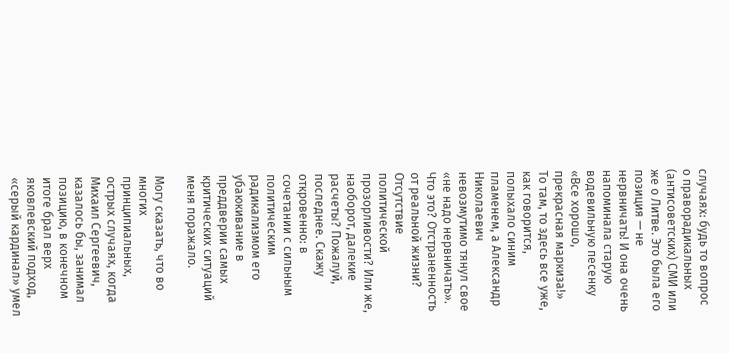случаях: будь то вопрос о праворадикальных (антисоветских) СМИ или же о Литве. Это была его позиция — не нервничать! И она очень напоминала старую водевильную песенку «Все хорошо, прекрасная маркиза!» То там, то здесь все уже, как говорится, полыхало синим пламенем, а Александр Николаевич невозмутимо тянул свое «не надо нервничать». Что это? Отстраненность от реальной жизни? Отсутствие политической прозорливости? Или же, наоборот, далекие расчеты? Пожалуй, последнее. Скажу откровенно: в сочетании с сильным политическим радикализмом его убаюкивание в преддверии самых критических ситуаций меня поражало.

Могу сказать, что во многих принципиальных, острых случаях, когда Михаил Сергеевич, казалось бы, занимал позицию, в конечном итоге брал верх яковлевский подход, «серый кардинал» умел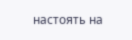настоять на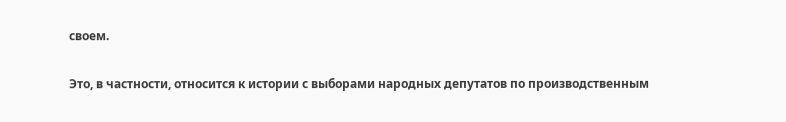своем.

Это, в частности, относится к истории с выборами народных депутатов по производственным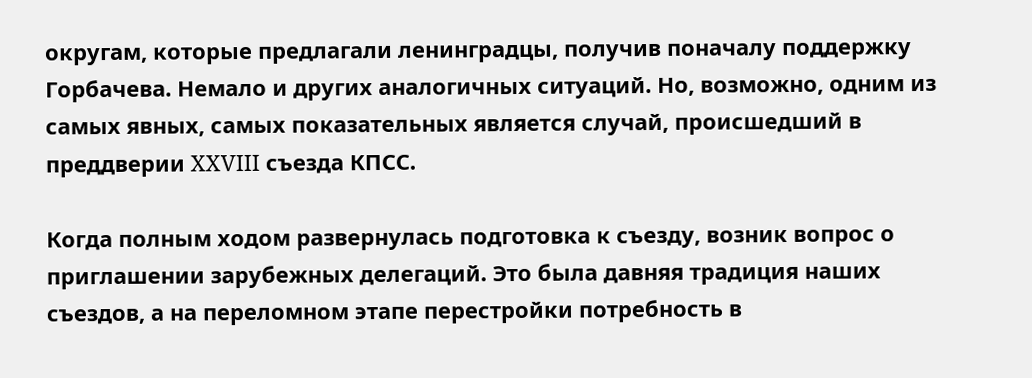округам, которые предлагали ленинградцы, получив поначалу поддержку Горбачева. Немало и других аналогичных ситуаций. Но, возможно, одним из самых явных, самых показательных является случай, происшедший в преддверии XXVIII съезда КПСС.

Когда полным ходом развернулась подготовка к съезду, возник вопрос о приглашении зарубежных делегаций. Это была давняя традиция наших съездов, а на переломном этапе перестройки потребность в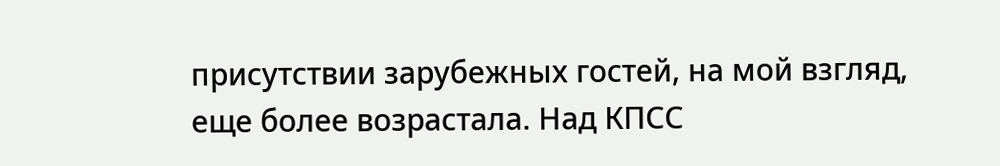присутствии зарубежных гостей, на мой взгляд, еще более возрастала. Над КПСС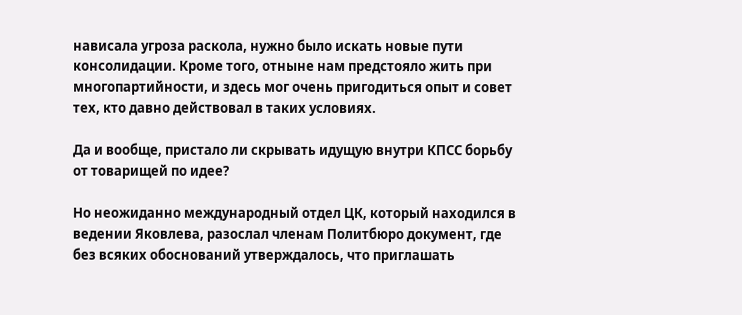нависала угроза раскола, нужно было искать новые пути консолидации. Кроме того, отныне нам предстояло жить при многопартийности, и здесь мог очень пригодиться опыт и совет тех, кто давно действовал в таких условиях.

Да и вообще, пристало ли скрывать идущую внутри КПСС борьбу от товарищей по идее?

Но неожиданно международный отдел ЦК, который находился в ведении Яковлева, разослал членам Политбюро документ, где без всяких обоснований утверждалось, что приглашать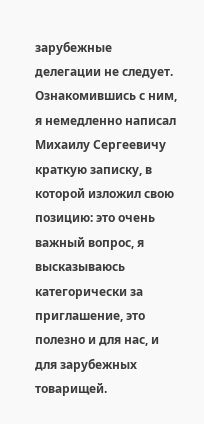зарубежные делегации не следует. Ознакомившись с ним, я немедленно написал Михаилу Сергеевичу краткую записку, в которой изложил свою позицию: это очень важный вопрос, я высказываюсь категорически за приглашение, это полезно и для нас, и для зарубежных товарищей.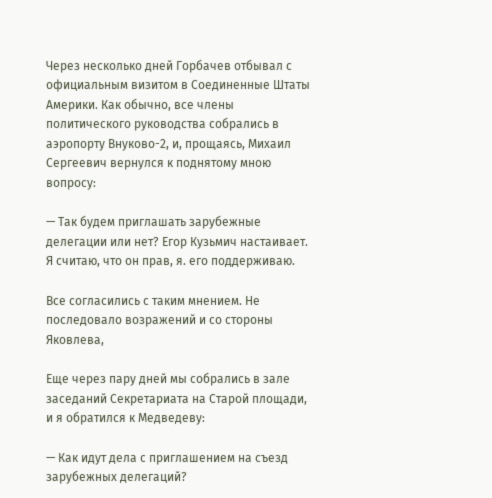Через несколько дней Горбачев отбывал с официальным визитом в Соединенные Штаты Америки. Как обычно, все члены политического руководства собрались в аэропорту Внуково-2, и, прощаясь, Михаил Сергеевич вернулся к поднятому мною вопросу:

— Так будем приглашать зарубежные делегации или нет? Егор Кузьмич настаивает. Я считаю, что он прав, я. его поддерживаю.

Все согласились с таким мнением. Не последовало возражений и со стороны Яковлева,

Еще через пару дней мы собрались в зале заседаний Секретариата на Старой площади, и я обратился к Медведеву:

— Как идут дела с приглашением на съезд зарубежных делегаций?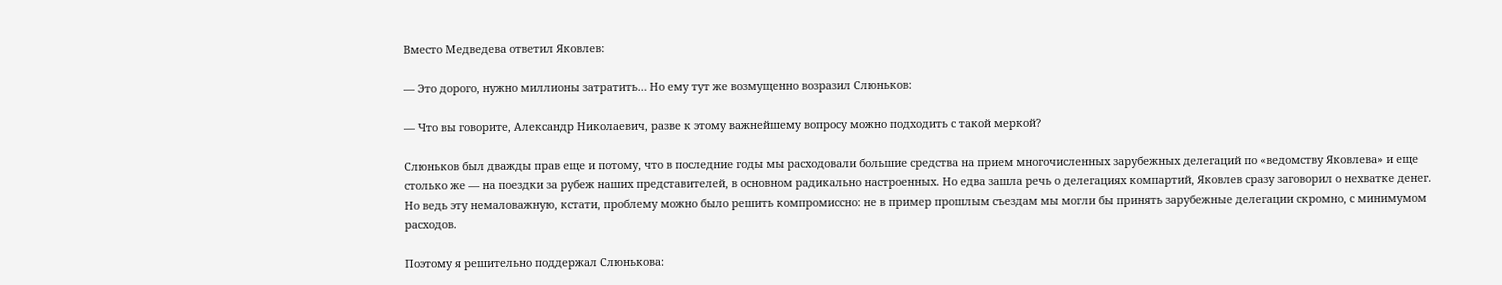Вместо Медведева ответил Яковлев:

— Это дорого, нужно миллионы затратить… Но ему тут же возмущенно возразил Слюньков:

— Что вы говорите, Александр Николаевич, разве к этому важнейшему вопросу можно подходить с такой меркой?

Слюньков был дважды прав еще и потому, что в последние годы мы расходовали большие средства на прием многочисленных зарубежных делегаций по «ведомству Яковлева» и еще столько же — на поездки за рубеж наших представителей, в основном радикально настроенных. Но едва зашла речь о делегациях компартий, Яковлев сразу заговорил о нехватке денег. Но ведь эту немаловажную, кстати, проблему можно было решить компромиссно: не в пример прошлым съездам мы могли бы принять зарубежные делегации скромно, с минимумом расходов.

Поэтому я решительно поддержал Слюнькова: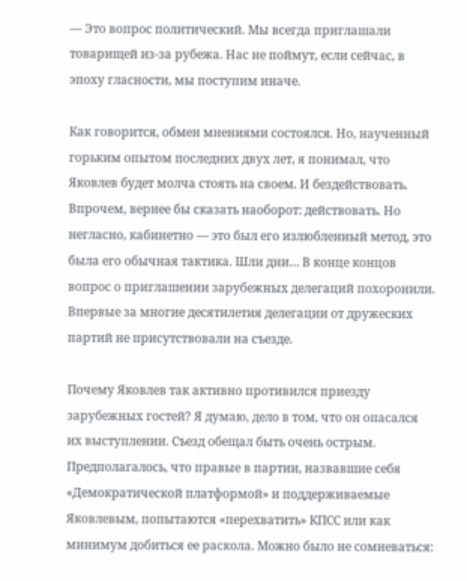— Это вопрос политический. Мы всегда приглашали товарищей из-за рубежа. Нас не поймут, если сейчас, в эпоху гласности, мы поступим иначе.

Как говорится, обмен мнениями состоялся. Но, наученный горьким опытом последних двух лет, я понимал, что Яковлев будет молча стоять на своем. И бездействовать. Впрочем, вернее бы сказать наоборот: действовать. Но негласно, кабинетно — это был его излюбленный метод, это была его обычная тактика. Шли дни… В конце концов вопрос о приглашении зарубежных делегаций похоронили. Впервые за многие десятилетия делегации от дружеских партий не присутствовали на съезде.

Почему Яковлев так активно противился приезду зарубежных гостей? Я думаю, дело в том, что он опасался их выступлении. Съезд обещал быть очень острым. Предполагалось, что правые в партии, назвавшие себя «Демократической платформой» и поддерживаемые Яковлевым, попытаются «перехватить» КПСС или как минимум добиться ее раскола. Можно было не сомневаться: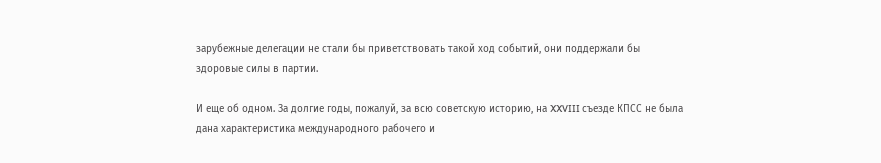зарубежные делегации не стали бы приветствовать такой ход событий, они поддержали бы здоровые силы в партии.

И еще об одном. За долгие годы, пожалуй, за всю советскую историю, на XXVIII съезде КПСС не была дана характеристика международного рабочего и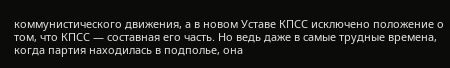коммунистического движения, а в новом Уставе КПСС исключено положение о том, что КПСС — составная его часть. Но ведь даже в самые трудные времена, когда партия находилась в подполье, она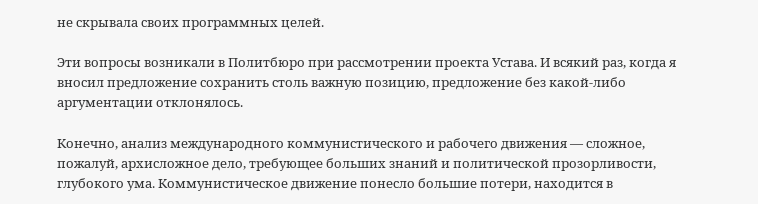не скрывала своих программных целей.

Эти вопросы возникали в Политбюро при рассмотрении проекта Устава. И всякий раз, когда я вносил предложение сохранить столь важную позицию, предложение без какой-либо аргументации отклонялось.

Конечно, анализ международного коммунистического и рабочего движения — сложное, пожалуй, архисложное дело, требующее больших знаний и политической прозорливости, глубокого ума. Коммунистическое движение понесло большие потери, находится в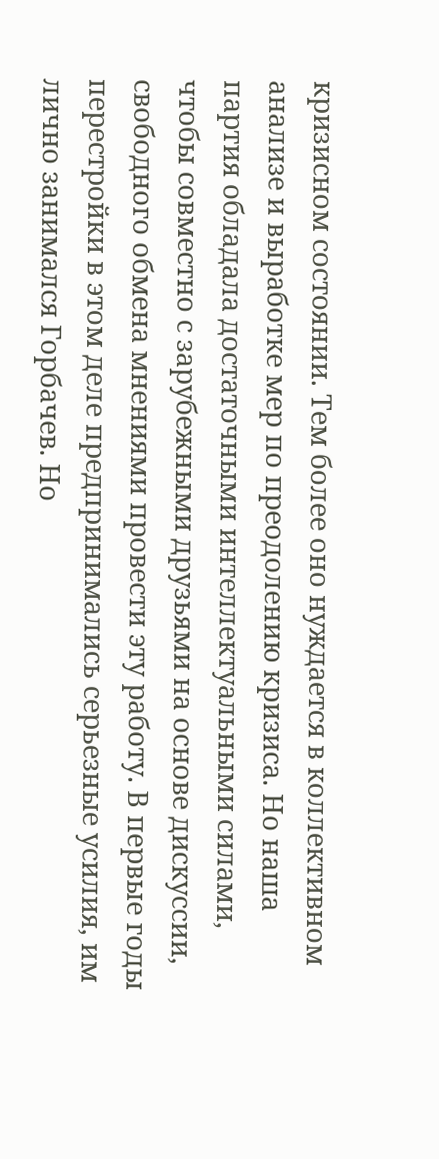кризисном состоянии. Тем более оно нуждается в коллективном анализе и выработке мер по преодолению кризиса. Но наша партия обладала достаточными интеллектуальными силами, чтобы совместно с зарубежными друзьями на основе дискуссии, свободного обмена мнениями провести эту работу. В первые годы перестройки в этом деле предпринимались серьезные усилия, им лично занимался Горбачев. Но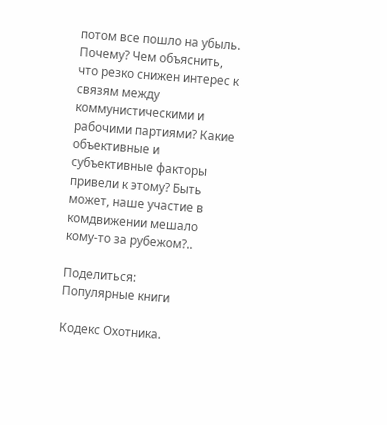потом все пошло на убыль. Почему? Чем объяснить, что резко снижен интерес к связям между коммунистическими и рабочими партиями? Какие объективные и субъективные факторы привели к этому? Быть может, наше участие в комдвижении мешало кому-то за рубежом?..

Поделиться:
Популярные книги

Кодекс Охотника.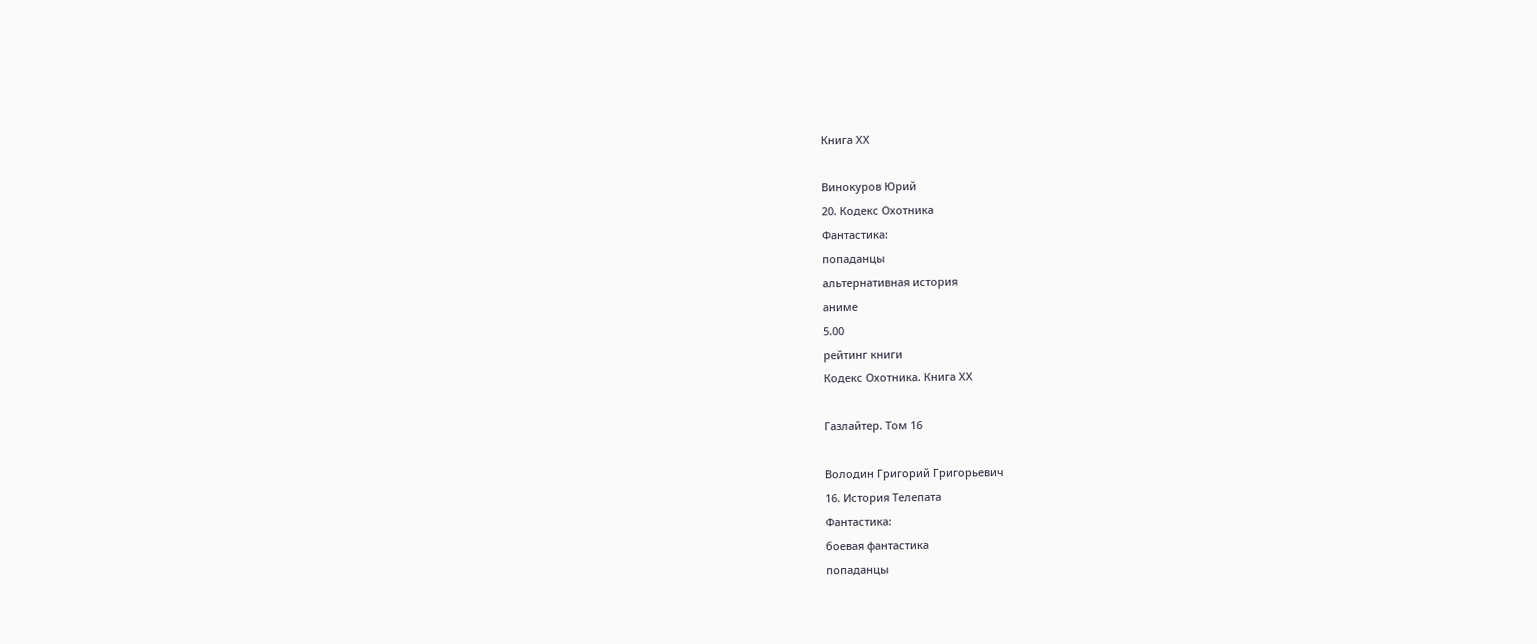Книга ХХ

Винокуров Юрий
20. Кодекс Охотника
Фантастика:
попаданцы
альтернативная история
аниме
5.00
рейтинг книги
Кодекс Охотника. Книга ХХ

Газлайтер. Том 16

Володин Григорий Григорьевич
16. История Телепата
Фантастика:
боевая фантастика
попаданцы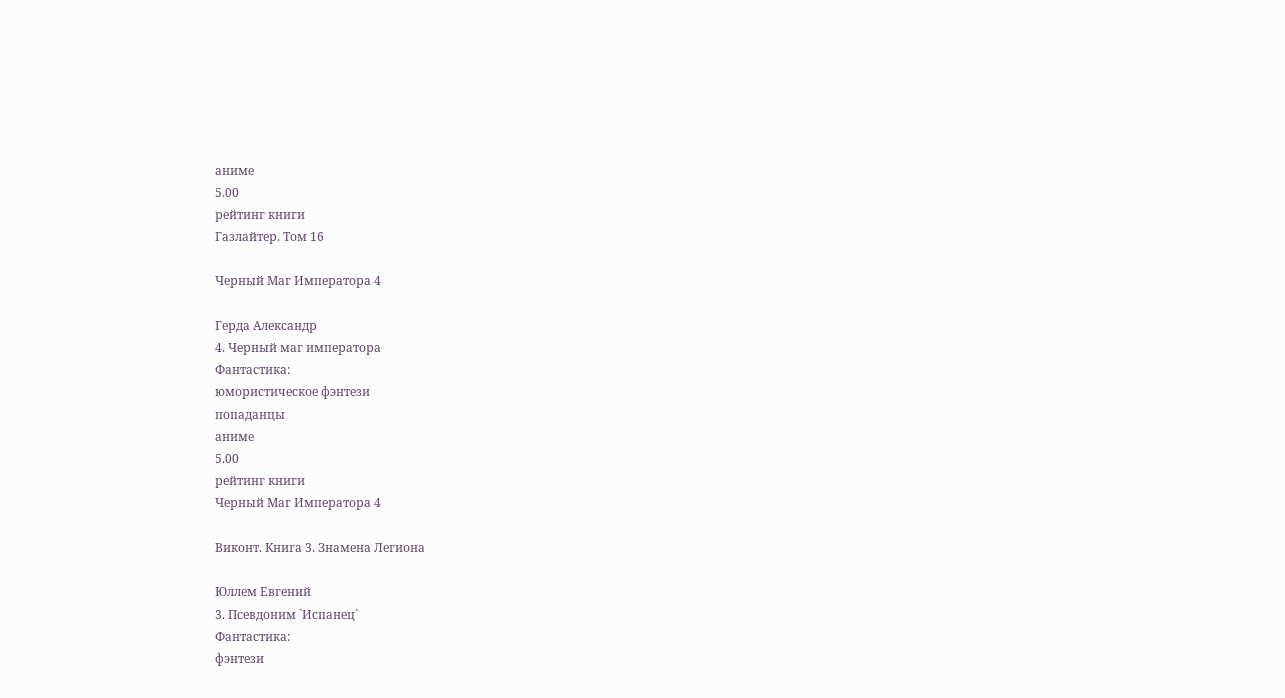аниме
5.00
рейтинг книги
Газлайтер. Том 16

Черный Маг Императора 4

Герда Александр
4. Черный маг императора
Фантастика:
юмористическое фэнтези
попаданцы
аниме
5.00
рейтинг книги
Черный Маг Императора 4

Виконт. Книга 3. Знамена Легиона

Юллем Евгений
3. Псевдоним `Испанец`
Фантастика:
фэнтези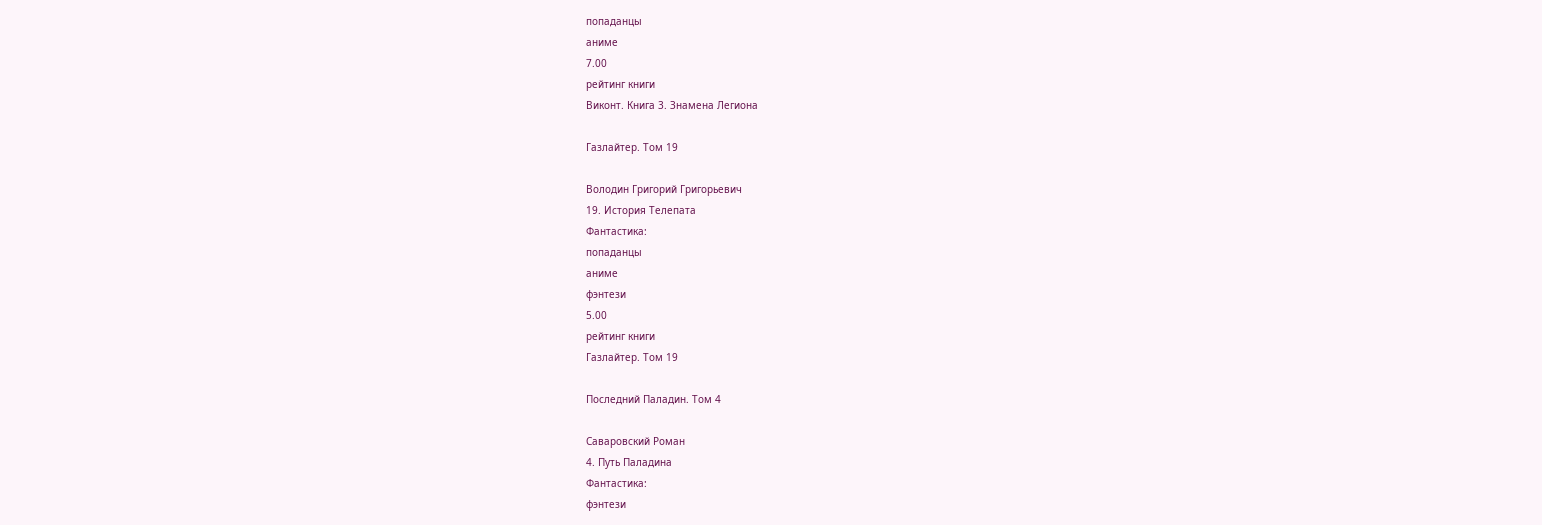попаданцы
аниме
7.00
рейтинг книги
Виконт. Книга 3. Знамена Легиона

Газлайтер. Том 19

Володин Григорий Григорьевич
19. История Телепата
Фантастика:
попаданцы
аниме
фэнтези
5.00
рейтинг книги
Газлайтер. Том 19

Последний Паладин. Том 4

Саваровский Роман
4. Путь Паладина
Фантастика:
фэнтези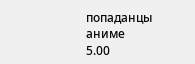попаданцы
аниме
5.00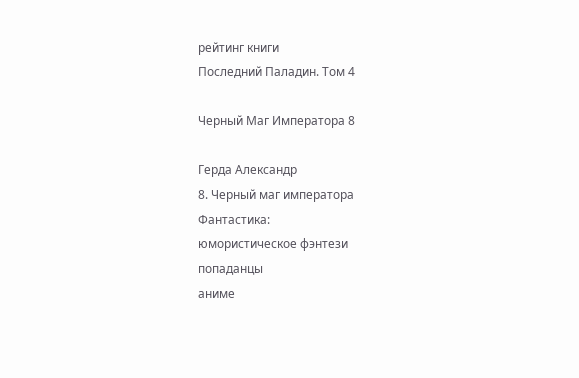рейтинг книги
Последний Паладин. Том 4

Черный Маг Императора 8

Герда Александр
8. Черный маг императора
Фантастика:
юмористическое фэнтези
попаданцы
аниме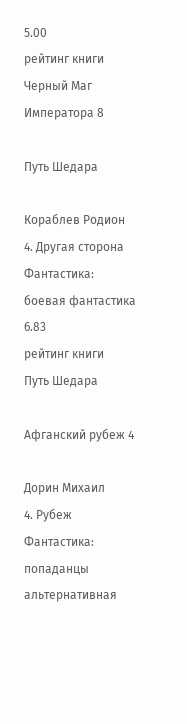5.00
рейтинг книги
Черный Маг Императора 8

Путь Шедара

Кораблев Родион
4. Другая сторона
Фантастика:
боевая фантастика
6.83
рейтинг книги
Путь Шедара

Афганский рубеж 4

Дорин Михаил
4. Рубеж
Фантастика:
попаданцы
альтернативная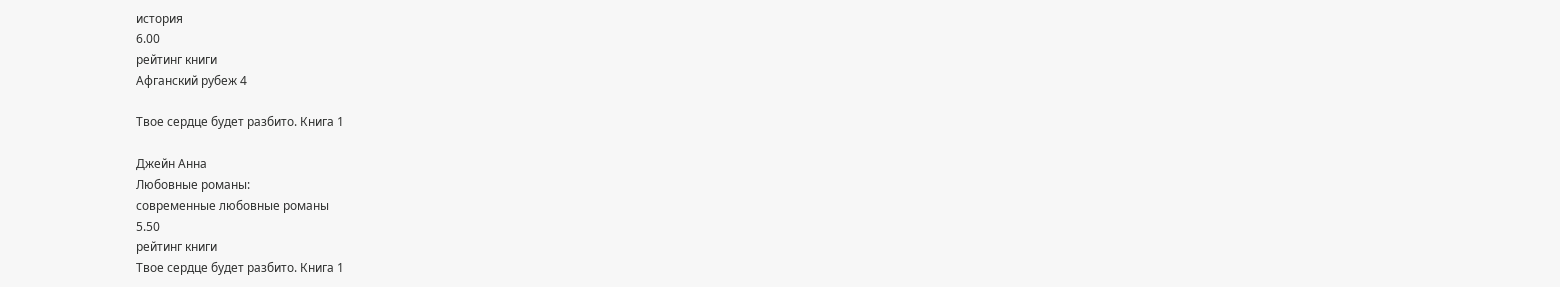история
6.00
рейтинг книги
Афганский рубеж 4

Твое сердце будет разбито. Книга 1

Джейн Анна
Любовные романы:
современные любовные романы
5.50
рейтинг книги
Твое сердце будет разбито. Книга 1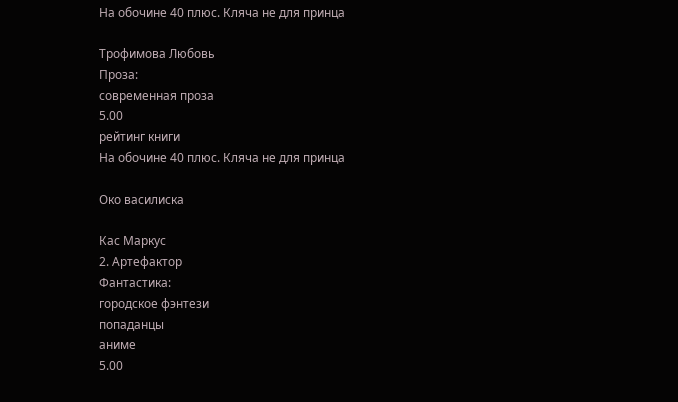На обочине 40 плюс. Кляча не для принца

Трофимова Любовь
Проза:
современная проза
5.00
рейтинг книги
На обочине 40 плюс. Кляча не для принца

Око василиска

Кас Маркус
2. Артефактор
Фантастика:
городское фэнтези
попаданцы
аниме
5.00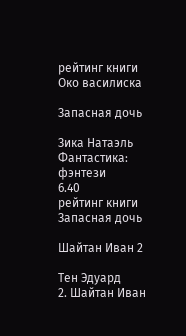рейтинг книги
Око василиска

Запасная дочь

Зика Натаэль
Фантастика:
фэнтези
6.40
рейтинг книги
Запасная дочь

Шайтан Иван 2

Тен Эдуард
2. Шайтан Иван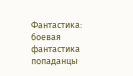Фантастика:
боевая фантастика
попаданцы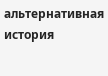альтернативная история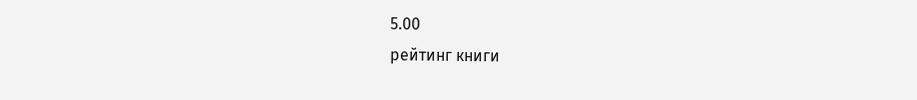5.00
рейтинг книги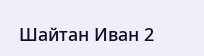Шайтан Иван 2